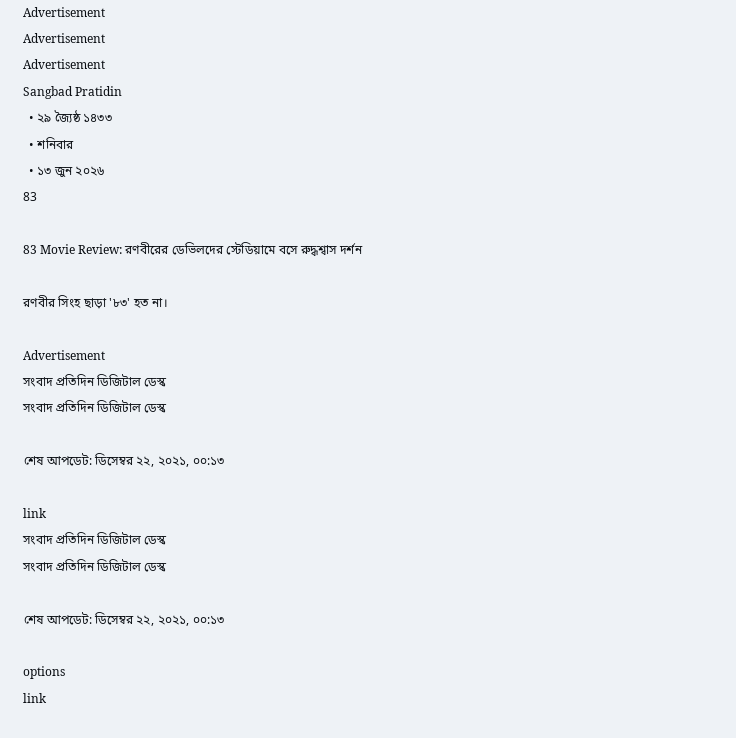Advertisement
Advertisement
Advertisement
Sangbad Pratidin
  • ২৯ জ্যৈষ্ঠ ১৪৩৩
  • শনিবার
  • ১৩ জুন ২০২৬
83

83 Movie Review: রণবীরের ডেভিলদের স্টেডিয়ামে বসে রুদ্ধশ্বাস দর্শন

রণবীর সিংহ ছাড়া '৮৩' হত না।

Advertisement
সংবাদ প্রতিদিন ডিজিটাল ডেস্ক
সংবাদ প্রতিদিন ডিজিটাল ডেস্ক

শেষ আপডেট: ডিসেম্বর ২২, ২০২১, ০০:১৩

link
সংবাদ প্রতিদিন ডিজিটাল ডেস্ক
সংবাদ প্রতিদিন ডিজিটাল ডেস্ক

শেষ আপডেট: ডিসেম্বর ২২, ২০২১, ০০:১৩

options
link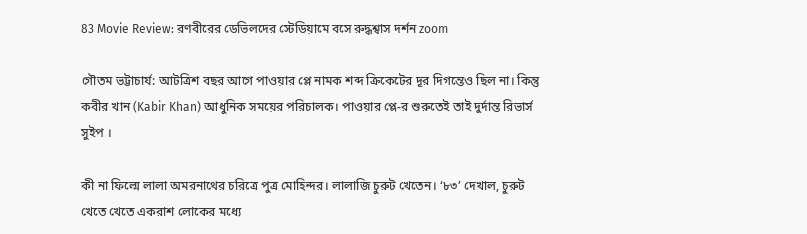83 Movie Review: রণবীরের ডেভিলদের স্টেডিয়ামে বসে রুদ্ধশ্বাস দর্শন zoom

গৌতম ভট্টাচার্য: আটত্রিশ বছর আগে পাওয়ার প্লে নামক শব্দ ক্রিকেটের দূর দিগন্তেও ছিল না। কিন্তু কবীর খান (Kabir Khan) আধুনিক সময়ের পরিচালক। পাওয়ার প্লে-র শুরুতেই তাই দুর্দান্ত রিভার্স সুইপ ।

কী না ফিল্মে লালা অমরনাথের চরিত্রে পুত্র মোহিন্দর। লালাজি চুরুট খেতেন। ‘৮৩’ দেখাল, চুরুট খেতে খেতে একরাশ লোকের মধ্যে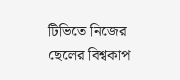টিভিতে নিজের ছেলের বিশ্বকাপ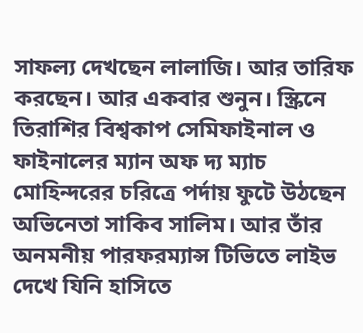সাফল্য দেখছেন লালাজি। আর তারিফ করছেন। আর একবার শুনুন। স্ক্রিনে তিরাশির বিশ্বকাপ সেমিফাইনাল ও ফাইনালের ম্যান অফ দ্য ম্যাচ মোহিন্দরের চরিত্রে পর্দায় ফুটে উঠছেন অভিনেতা সাকিব সালিম। আর তাঁর অনমনীয় পারফরম্যান্স টিভিতে লাইভ দেখে যিনি হাসিতে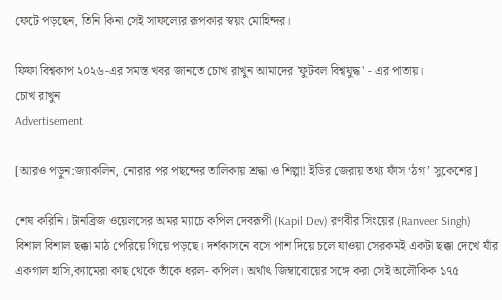ফেটে পড়ছেন, তিনি কিনা সেই সাফল্যের রূপকার স্বয়ং মোহিন্দর।

ফিফা বিশ্বকাপ ২০২৬-এর সমস্ত খবর জানতে চোখ রাখুন আমাদের 'ফুটবল বিশ্বযুদ্ধ' - এর পাতায়।
চোখ রাখুন
Advertisement

[আরও পড়ুন:জ্যাকলিন, নোরার পর পছন্দের তালিকায় শ্রদ্ধা ও শিল্পা! ইডির জেরায় তথ্য ফাঁস ‘ঠগ’ সুকেশের]

শেষ করিনি। টানব্রিজ ওয়েলসের অমর ম্যাচে কপিল দেবরূপী (Kapil Dev) রণবীর সিংয়ের (Ranveer Singh) বিশাল বিশাল ছক্কা মাঠ পেরিয়ে গিয়ে পড়ছে। দর্শকাসনে বসে পাশ দিয়ে চলে যাওয়া সেরকমই একটা ছক্কা দেখে যাঁর একগাল হাসি,ক্যামেরা কাছ থেকে তাঁকে ধরল- কপিল। অর্থাৎ জিম্বাবোয়ের সঙ্গে করা সেই অলৌকিক ১৭৫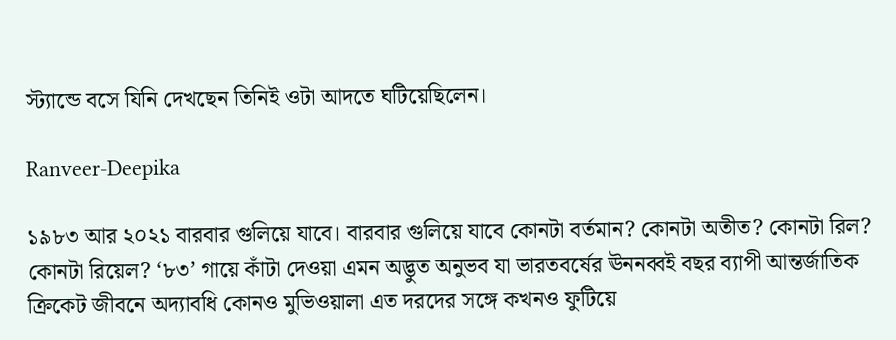স্ট্যান্ডে বসে যিনি দেখছেন তিনিই ওটা আদতে ঘটিয়েছিলেন।

Ranveer-Deepika

১৯৮৩ আর ২০২১ বারবার গুলিয়ে যাবে। বারবার গুলিয়ে যাবে কোনটা বর্তমান? কোনটা অতীত? কোনটা রিল? কোনটা রিয়েল? ‘৮৩’ গায়ে কাঁটা দেওয়া এমন অদ্ভুত অনুভব যা ভারতবর্ষের ঊননব্বই বছর ব্যাপী আন্তর্জাতিক ক্রিকেট জীবনে অদ্যাবধি কোনও মুভিওয়ালা এত দরদের সঙ্গে কখনও ফুটিয়ে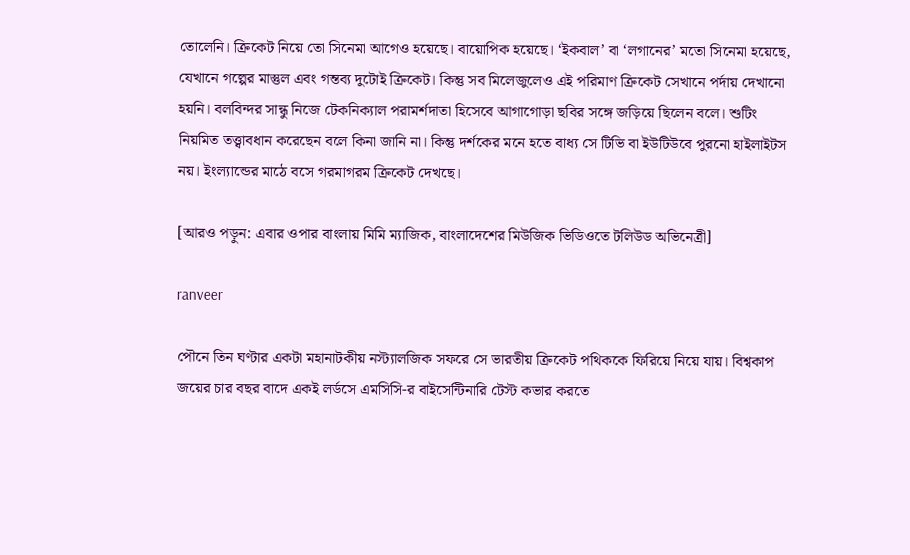তোলেনি। ক্রিকেট নিয়ে তো সিনেমা আগেও হয়েছে। বায়োপিক হয়েছে। ‘ইকবাল’ বা ‘লগানের’ মতো সিনেমা হয়েছে, যেখানে গল্পের মাস্তুল এবং গন্তব্য দুটোই ক্রিকেট। কিন্তু সব মিলেজুলেও এই পরিমাণ ক্রিকেট সেখানে পর্দায় দেখানো হয়নি। বলবিন্দর সান্ধু নিজে টেকনিক্যাল পরামর্শদাতা হিসেবে আগাগোড়া ছবির সঙ্গে জড়িয়ে ছিলেন বলে। শুটিং নিয়মিত তত্ত্বাবধান করেছেন বলে কিনা জানি না। কিন্তু দর্শকের মনে হতে বাধ্য সে টিভি বা ইউটিউবে পুরনো হাইলাইটস নয়। ইংল্যান্ডের মাঠে বসে গরমাগরম ক্রিকেট দেখছে।

[আরও পড়ুন: এবার ওপার বাংলায় মিমি ম্যাজিক, বাংলাদেশের মিউজিক ভিডিওতে টলিউড অভিনেত্রী]

ranveer

পৌনে তিন ঘণ্টার একটা মহানাটকীয় নস্ট্যালজিক সফরে সে ভারতীয় ক্রিকেট পথিককে ফিরিয়ে নিয়ে যায়। বিশ্বকাপ জয়ের চার বছর বাদে একই লর্ডসে এমসিসি-র বাইসেন্টিনারি টেস্ট কভার করতে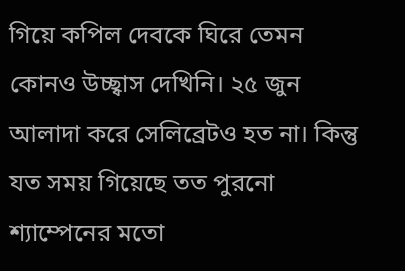গিয়ে কপিল দেবকে ঘিরে তেমন কোনও উচ্ছ্বাস দেখিনি। ২৫ জুন আলাদা করে সেলিব্রেটও হত না। কিন্তু যত সময় গিয়েছে তত পুরনো শ্যাম্পেনের মতো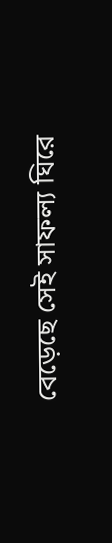বেড়েছে সেই সাফল্য ঘিরে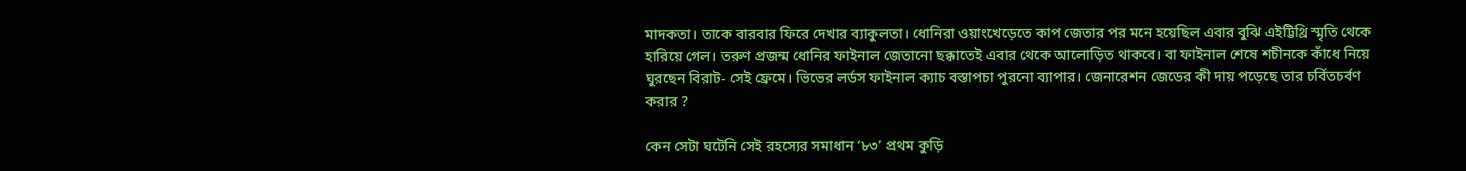মাদকতা। তাকে বারবার ফিরে দেখার ব্যাকুলতা। ধোনিরা ওয়াংখেড়েতে কাপ জেতার পর মনে হয়েছিল এবার বুঝি এইট্টিথ্রি স্মৃতি থেকে হারিয়ে গেল। তরুণ প্রজন্ম ধোনির ফাইনাল জেতানো ছক্কাতেই এবার থেকে আলোড়িত থাকবে। বা ফাইনাল শেষে শচীনকে কাঁধে নিয়ে ঘুরছেন বিরাট- সেই ফ্রেমে। ভিভের লর্ডস ফাইনাল ক্যাচ বস্তাপচা পুরনো ব্যাপার। জেনারেশন জেডের কী দায় পড়েছে তার চর্বিতচর্বণ করার ?

কেন সেটা ঘটেনি সেই রহস্যের সমাধান ‘৮৩’ প্রথম কুড়ি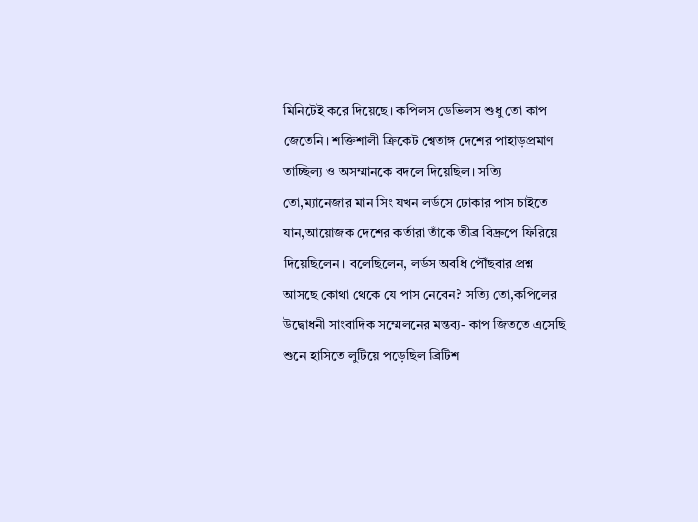মিনিটেই করে দিয়েছে। কপিলস ডেভিলস শুধু তো কাপ জেতেনি। শক্তিশালী ক্রিকেট শ্বেতাঙ্গ দেশের পাহাড়প্রমাণ তাচ্ছিল্য ও অসম্মানকে বদলে দিয়েছিল। সত্যি তো,ম্যানেজার মান সিং যখন লর্ডসে ঢোকার পাস চাইতে যান,আয়োজক দেশের কর্তারা তাঁকে তীব্র বিদ্রুপে ফিরিয়ে দিয়েছিলেন। বলেছিলেন, লর্ডস অবধি পৌঁছবার প্রশ্ন আসছে কোথা থেকে যে পাস নেবেন? সত্যি তো,কপিলের উদ্বোধনী সাংবাদিক সম্মেলনের মন্তব্য- কাপ জিততে এসেছি শুনে হাসিতে লুটিয়ে পড়েছিল ব্রিটিশ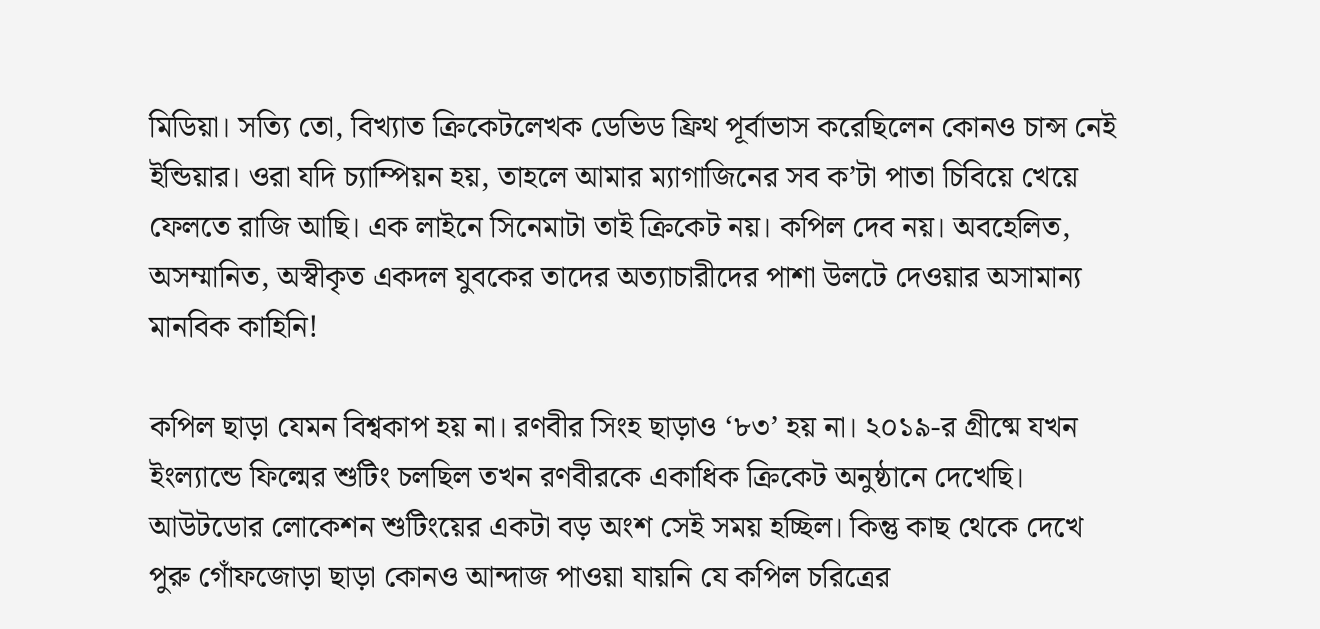মিডিয়া। সত্যি তো, বিখ্যাত ক্রিকেটলেখক ডেভিড ফ্রিথ পূর্বাভাস করেছিলেন কোনও চান্স নেই ইন্ডিয়ার। ওরা যদি চ্যাম্পিয়ন হয়, তাহলে আমার ম্যাগাজিনের সব ক’টা পাতা চিবিয়ে খেয়ে ফেলতে রাজি আছি। এক লাইনে সিনেমাটা তাই ক্রিকেট নয়। কপিল দেব নয়। অবহেলিত, অসম্মানিত, অস্বীকৃত একদল যুবকের তাদের অত্যাচারীদের পাশা উলটে দেওয়ার অসামান্য মানবিক কাহিনি!

কপিল ছাড়া যেমন বিশ্বকাপ হয় না। রণবীর সিংহ ছাড়াও ‘৮৩’ হয় না। ২০১৯-র গ্রীষ্মে যখন ইংল্যান্ডে ফিল্মের শুটিং চলছিল তখন রণবীরকে একাধিক ক্রিকেট অনুষ্ঠানে দেখেছি। আউটডোর লোকেশন শুটিংয়ের একটা বড় অংশ সেই সময় হচ্ছিল। কিন্তু কাছ থেকে দেখে পুরু গোঁফজোড়া ছাড়া কোনও আন্দাজ পাওয়া যায়নি যে কপিল চরিত্রের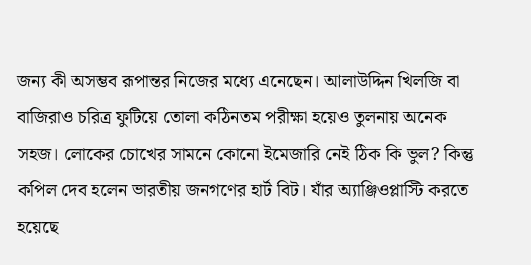জন্য কী অসম্ভব রূপান্তর নিজের মধ্যে এনেছেন। আলাউদ্দিন খিলজি বা বাজিরাও চরিত্র ফুটিয়ে তোলা কঠিনতম পরীক্ষা হয়েও তুলনায় অনেক সহজ। লোকের চোখের সামনে কোনো ইমেজারি নেই ঠিক কি ভুল? কিন্তু কপিল দেব হলেন ভারতীয় জনগণের হার্ট বিট। যাঁর অ্যাঞ্জিওপ্লাস্টি করতে হয়েছে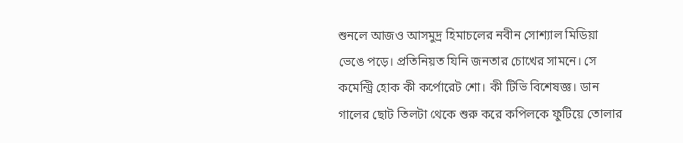শুনলে আজও আসমুদ্র হিমাচলের নবীন সোশ্যাল মিডিয়া ভেঙে পড়ে। প্রতিনিয়ত যিনি জনতার চোখের সামনে। সে কমেন্ট্রি হোক কী কর্পোরেট শো। কী টিভি বিশেষজ্ঞ। ডান গালের ছোট তিলটা থেকে শুরু করে কপিলকে ফুটিয়ে তোলার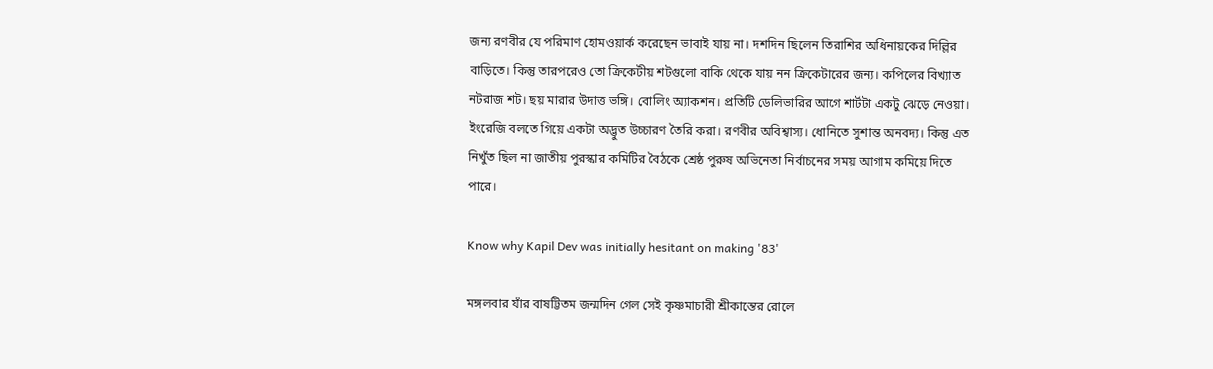জন্য রণবীর যে পরিমাণ হোমওয়ার্ক করেছেন ভাবাই যায় না। দশদিন ছিলেন তিরাশির অধিনায়কের দিল্লির বাড়িতে। কিন্তু তারপরেও তো ক্রিকেটীয় শটগুলো বাকি থেকে যায় নন ক্রিকেটারের জন্য। কপিলের বিখ্যাত নটরাজ শট। ছয় মারার উদাত্ত ভঙ্গি। বোলিং অ্যাকশন। প্রতিটি ডেলিভারির আগে শার্টটা একটু ঝেড়ে নেওয়া। ইংরেজি বলতে গিয়ে একটা অদ্ভুত উচ্চারণ তৈরি করা। রণবীর অবিশ্বাস্য। ধোনিতে সুশান্ত অনবদ্য। কিন্তু এত নিখুঁত ছিল না জাতীয় পুরস্কার কমিটির বৈঠকে শ্রেষ্ঠ পুরুষ অভিনেতা নির্বাচনের সময় আগাম কমিয়ে দিতে পারে।

Know why Kapil Dev was initially hesitant on making '83'

মঙ্গলবার যাঁর বাষট্টিতম জন্মদিন গেল সেই কৃষ্ণমাচারী শ্রীকান্তের রোলে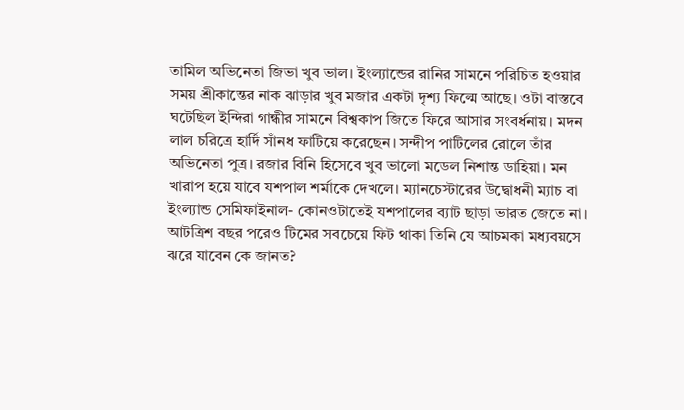তামিল অভিনেতা জিভা খুব ভাল। ইংল্যান্ডের রানির সামনে পরিচিত হওয়ার সময় শ্রীকান্তের নাক ঝাড়ার খুব মজার একটা দৃশ্য ফিল্মে আছে। ওটা বাস্তবে ঘটেছিল ইন্দিরা গান্ধীর সামনে বিশ্বকাপ জিতে ফিরে আসার সংবর্ধনায়। মদন লাল চরিত্রে হার্দি সাঁনধ ফাটিয়ে করেছেন। সন্দীপ পাটিলের রোলে তাঁর অভিনেতা পুত্র। রজার বিনি হিসেবে খুব ভালো মডেল নিশান্ত ডাহিয়া। মন খারাপ হয়ে যাবে যশপাল শর্মাকে দেখলে। ম্যানচেস্টারের উদ্বোধনী ম্যাচ বা ইংল্যান্ড সেমিফাইনাল- কোনওটাতেই যশপালের ব্যাট ছাড়া ভারত জেতে না। আটত্রিশ বছর পরেও টিমের সবচেয়ে ফিট থাকা তিনি যে আচমকা মধ্যবয়সে ঝরে যাবেন কে জানত?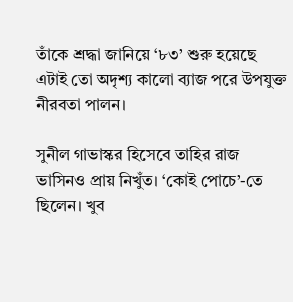তাঁকে শ্রদ্ধা জানিয়ে ‘৮৩’ শুরু হয়েছে এটাই তো অদৃশ্য কালো ব্যাজ পরে উপযুক্ত নীরবতা পালন।

সুনীল গাভাস্কর হিসেবে তাহির রাজ ভাসিনও প্রায় নিখুঁত। ‘কোই পোচে’-তে ছিলেন। খুব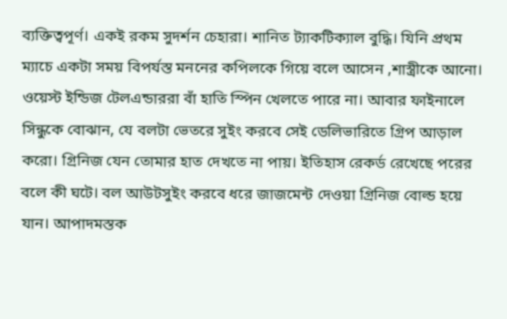ব্যক্তিত্বপূর্ণ। একই রকম সুদর্শন চেহারা। শানিত ট্যাকটিক্যাল বুদ্ধি। যিনি প্রথম ম্যাচে একটা সময় বিপর্যস্ত মননের কপিলকে গিয়ে বলে আসেন ,শাস্ত্রীকে আনো। ওয়েস্ট ইন্ডিজ টেলএন্ডাররা বাঁ হাতি স্পিন খেলতে পারে না। আবার ফাইনালে সিন্ধুকে বোঝান, যে বলটা ভেতরে সুইং করবে সেই ডেলিভারিতে গ্রিপ আড়াল করো। গ্রিনিজ যেন তোমার হাত দেখতে না পায়। ইতিহাস রেকর্ড রেখেছে পরের বলে কী ঘটে। বল আউটসুইং করবে ধরে জাজমেন্ট দেওয়া গ্রিনিজ বোল্ড হয়ে যান। আপাদমস্তক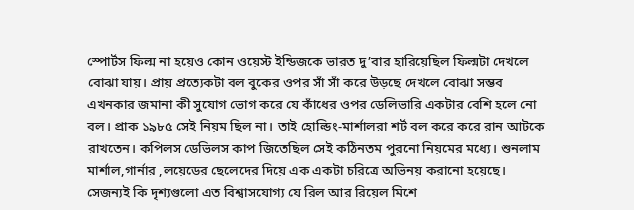স্পোর্টস ফিল্ম না হয়েও কোন ওয়েস্ট ইন্ডিজকে ভারত দু’বার হারিয়েছিল ফিল্মটা দেখলে বোঝা যায়। প্রায় প্রত্যেকটা বল বুকের ওপর সাঁ সাঁ করে উড়ছে দেখলে বোঝা সম্ভব এখনকার জমানা কী সুযোগ ভোগ করে যে কাঁধের ওপর ডেলিভারি একটার বেশি হলে নো বল। প্রাক ১৯৮৫ সেই নিয়ম ছিল না। তাই হোল্ডিং-মার্শালরা শর্ট বল করে করে রান আটকে রাখতেন। কপিলস ডেভিলস কাপ জিতেছিল সেই কঠিনতম পুরনো নিয়মের মধ্যে। শুনলাম মার্শাল,গার্নার ,লয়েডের ছেলেদের দিয়ে এক একটা চরিত্রে অভিনয় করানো হয়েছে। সেজন্যই কি দৃশ্যগুলো এত বিশ্বাসযোগ্য যে রিল আর রিয়েল মিশে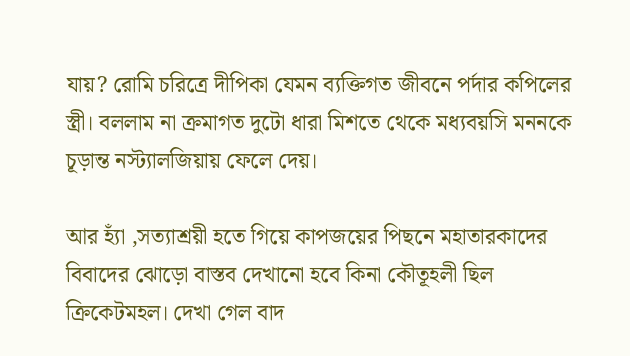যায়? রোমি চরিত্রে দীপিকা যেমন ব্যক্তিগত জীবনে পর্দার কপিলের স্ত্রী। বললাম না ক্রমাগত দুটো ধারা মিশতে থেকে মধ্যবয়সি মননকে চূড়ান্ত নস্ট্যালজিয়ায় ফেলে দেয়।

আর হ্যাঁ ,সত্যাশ্রয়ী হতে গিয়ে কাপজয়ের পিছনে মহাতারকাদের বিবাদের ঝোড়ো বাস্তব দেখানো হবে কিনা কৌতূহলী ছিল ক্রিকেটমহল। দেখা গেল বাদ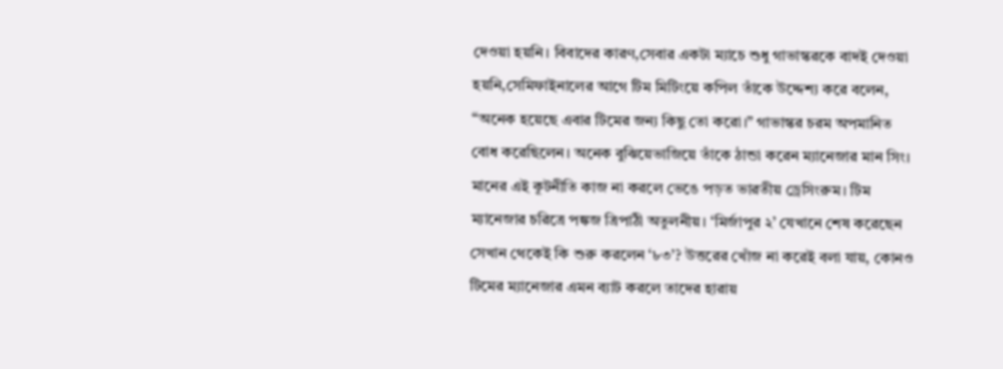দেওয়া হয়নি। বিবাদের কারণ,সেবার একটা ম্যাচে শুধু গাভাস্করকে বাদই দেওয়া হয়নি,সেমিফাইনালের আগে টিম মিটিংয়ে কপিল তাঁকে উদ্দেশ্য করে বলেন, “অনেক হয়েছে এবার টিমের জন্য কিছু তো করো।” গাভাস্কর চরম অপমানিত বোধ করেছিলেন। অনেক বুঝিয়েভাজিয়ে তাঁকে ঠান্ডা করেন ম্যানেজার মান সিং। মানের এই কূটনীতি কাজ না করলে ভেঙে পড়ত ভারতীয় ড্রেসিংরুম। টিম ম্যানেজার চরিত্রে পঙ্কজ ত্রিপাঠী অতুলনীয়। ‘মির্জাপুর ২’ যেখানে শেষ করেছেন সেখান থেকেই কি শুরু করলেন ‘৮৩’? উত্তরের খোঁজ না করেই বলা যায়, কোনও টিমের ম্যানেজার এমন ব্যাট করলে তাদের হারায়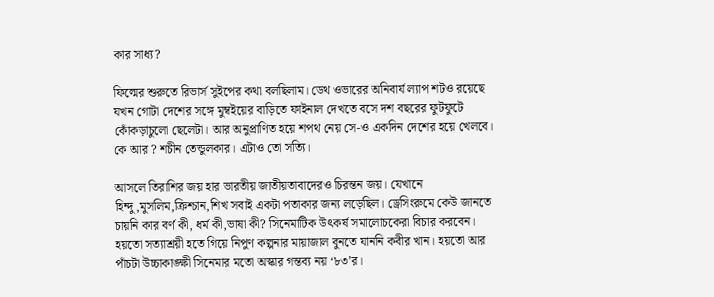কার সাধ্য?

ফিল্মের শুরুতে রিভার্স সুইপের কথা বলছিলাম। ডেথ ওভারের অনিবার্য ল্যাপ শটও রয়েছে যখন গোটা দেশের সঙ্গে মুম্বইয়ের বাড়িতে ফাইনাল দেখতে বসে দশ বছরের ফুটফুটে কোঁকড়াচুলো ছেলেটা। আর অনুপ্রাণিত হয়ে শপথ নেয় সে-ও একদিন দেশের হয়ে খেলবে। কে আর ? শচীন তেন্ডুলকার। এটাও তো সত্যি।

আসলে তিরাশির জয় হার ভারতীয় জাতীয়তাবাদেরও চিরন্তন জয়। যেখানে হিন্দু,মুসলিম,ক্রিশ্চান,শিখ সবাই একটা পতাকার জন্য লড়েছিল। ড্রেসিংরুমে কেউ জানতে চায়নি কার বর্ণ কী, ধর্ম কী,ভাষা কী? সিনেমাটিক উৎকর্ষ সমালোচকেরা বিচার করবেন। হয়তো সত্যাশ্রয়ী হতে গিয়ে নিপুণ কল্পনার মায়াজাল বুনতে যাননি কবীর খান। হয়তো আর পাঁচটা উচ্চাকাঙ্ক্ষী সিনেমার মতো অস্কার গন্তব্য নয় ‘৮৩’র।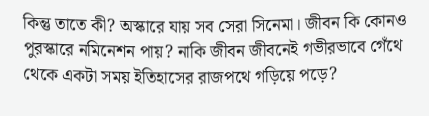কিন্তু তাতে কী? অস্কারে যায় সব সেরা সিনেমা। জীবন কি কোনও পুরস্কারে নমিনেশন পায়? নাকি জীবন জীবনেই গভীরভাবে গেঁথে থেকে একটা সময় ইতিহাসের রাজপথে গড়িয়ে পড়ে?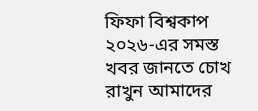ফিফা বিশ্বকাপ ২০২৬-এর সমস্ত খবর জানতে চোখ রাখুন আমাদের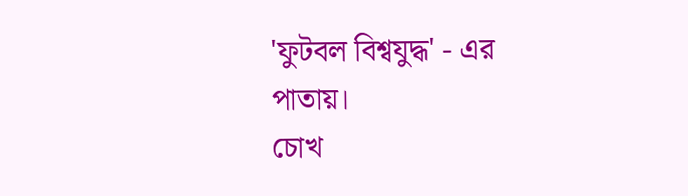'ফুটবল বিশ্বযুদ্ধ' - এর পাতায়।
চোখ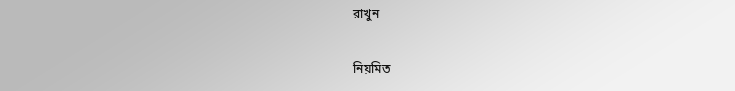রাখুন

নিয়মিত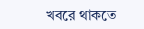খবরে থাকতে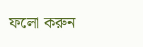ফলো করুন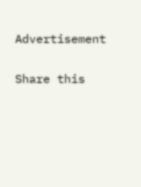Advertisement

Share this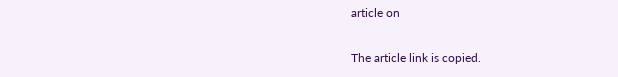article on

The article link is copied.